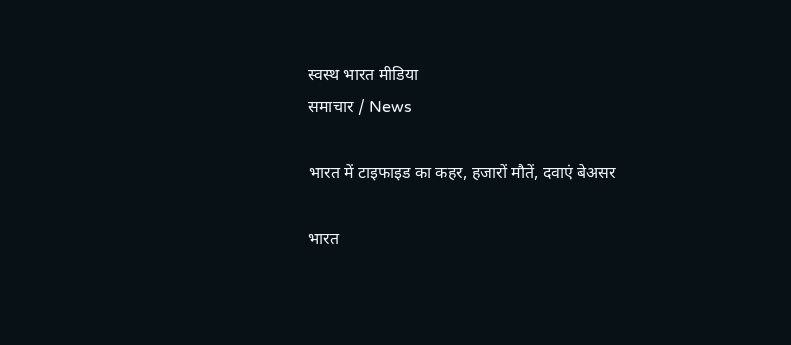स्वस्थ भारत मीडिया
समाचार / News

भारत में टाइफाइड का कहर, हजारों मौतें, दवाएं बेअसर

भारत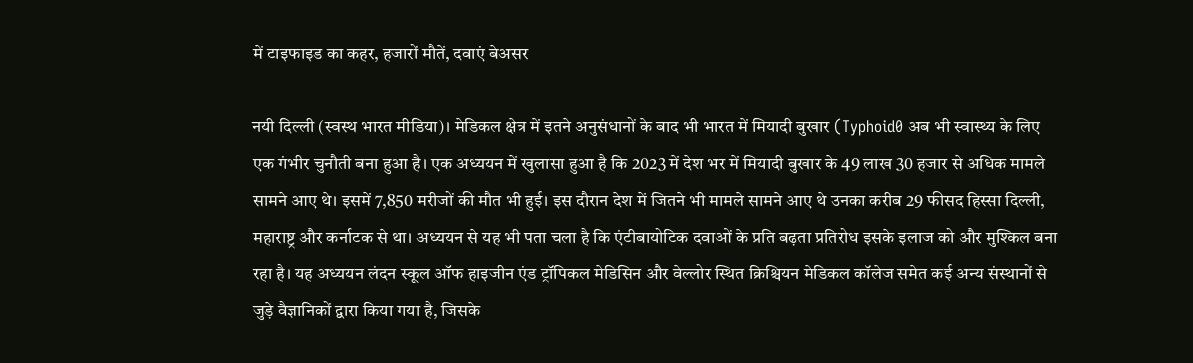में टाइफाइड का कहर, हजारों मौतें, दवाएं बेअसर

नयी दिल्ली (स्वस्थ भारत मीडिया)। मेडिकल क्षेत्र में इतने अनुसंधानों के बाद भी भारत में मियादी बुखार (Typhoid0 अब भी स्वास्थ्य के लिए एक गंभीर चुनौती बना हुआ है। एक अध्ययन में खुलासा हुआ है कि 2023 में देश भर में मियादी बुखार के 49 लाख 30 हजार से अधिक मामले सामने आए थे। इसमें 7,850 मरीजों की मौत भी हुई। इस दौरान देश में जितने भी मामले सामने आए थे उनका करीब 29 फीसद हिस्सा दिल्ली, महाराष्ट्र और कर्नाटक से था। अध्ययन से यह भी पता चला है कि एंटीबायोटिक दवाओं के प्रति बढ़ता प्रतिरोध इसके इलाज को और मुश्किल बना रहा है। यह अध्ययन लंदन स्कूल ऑफ हाइजीन एंड ट्रॉपिकल मेडिसिन और वेल्लोर स्थित क्रिश्चियन मेडिकल कॉलेज समेत कई अन्य संस्थानों से जुड़े वैज्ञानिकों द्वारा किया गया है, जिसके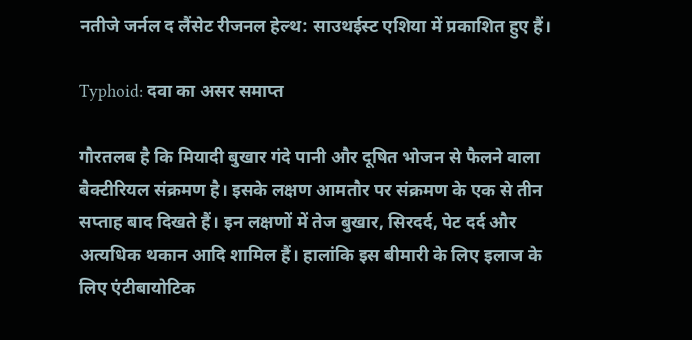नतीजे जर्नल द लैंसेट रीजनल हेल्थ: साउथईस्ट एशिया में प्रकाशित हुए हैं।

Typhoid: दवा का असर समाप्त

गौरतलब है कि मियादी बुखार गंदे पानी और दूषित भोजन से फैलने वाला बैक्टीरियल संक्रमण है। इसके लक्षण आमतौर पर संक्रमण के एक से तीन सप्ताह बाद दिखते हैं। इन लक्षणों में तेज बुखार, सिरदर्द, पेट दर्द और अत्यधिक थकान आदि शामिल हैं। हालांकि इस बीमारी के लिए इलाज के लिए एंटीबायोटिक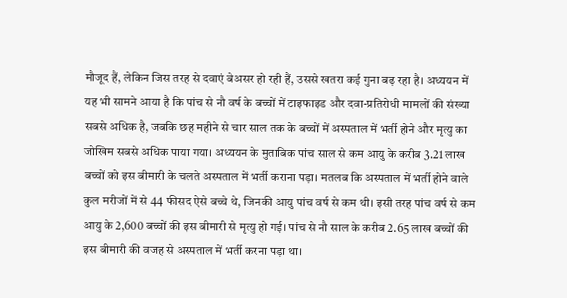मौजूद हैं, लेकिन जिस तरह से दवाएं बेअसर हो रही हैं, उससे खतरा कई गुना बढ़ रहा है। अध्ययन में यह भी सामने आया है कि पांच से नौ वर्ष के बच्चों में टाइफाइड और दवा-प्रतिरोधी मामलों की संख्या सबसे अधिक है, जबकि छह महीने से चार साल तक के बच्चों में अस्पताल में भर्ती होने और मृत्यु का जोखिम सबसे अधिक पाया गया। अध्ययन के मुताबिक पांच साल से कम आयु के करीब 3.21 लाख बच्चों को इस बीमारी के चलते अस्पताल में भर्ती कराना पड़ा। मतलब कि अस्पताल में भर्ती होने वाले कुल मरीजों में से 44 फीसद ऐसे बच्चे थे, जिनकी आयु पांच वर्ष से कम थी। इसी तरह पांच वर्ष से कम आयु के 2,600 बच्चों की इस बीमारी से मृत्यु हो गई। पांच से नौ साल के करीब 2.65 लाख बच्चों की इस बीमारी की वजह से अस्पताल में भर्ती करना पड़ा था।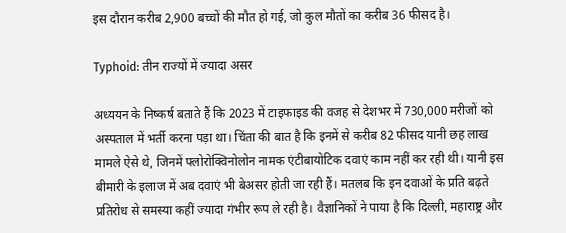इस दौरान करीब 2,900 बच्चों की मौत हो गई, जो कुल मौतों का करीब 36 फीसद है।

Typhoid: तीन राज्यों में ज्यादा असर

अध्ययन के निष्कर्ष बताते हैं कि 2023 में टाइफाइड की वजह से देशभर में 730,000 मरीजों को अस्पताल में भर्ती करना पड़ा था। चिंता की बात है कि इनमें से करीब 82 फीसद यानी छह लाख मामले ऐसे थे, जिनमें फ्लोरोक्विनोलोन नामक एंटीबायोटिक दवाएं काम नहीं कर रही थी। यानी इस बीमारी के इलाज में अब दवाएं भी बेअसर होती जा रही हैं। मतलब कि इन दवाओं के प्रति बढ़ते प्रतिरोध से समस्या कहीं ज्यादा गंभीर रूप ले रही है। वैज्ञानिकों ने पाया है कि दिल्ली, महाराष्ट्र और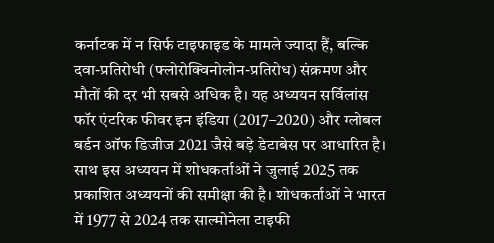कर्नाटक में न सिर्फ टाइफाइड के मामले ज्यादा हैं, बल्कि दवा-प्रतिरोधी (फ्लोरोक्विनोलोन-प्रतिरोध) संक्रमण और मौतों की दर भी सबसे अधिक है। यह अध्ययन सर्विलांस फॉर एंटरिक फीवर इन इंडिया (2017–2020) और ग्लोबल बर्डन ऑफ डिजीज 2021 जैसे बड़े डेटाबेस पर आधारित है। साथ इस अध्ययन में शोधकर्ताओं ने जुलाई 2025 तक प्रकाशित अध्ययनों की समीक्षा की है। शोधकर्ताओं ने भारत में 1977 से 2024 तक साल्मोनेला टाइफी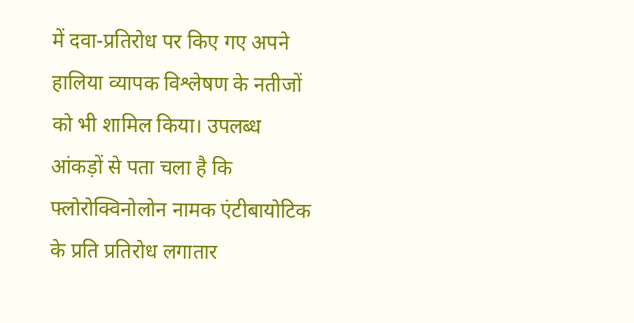में दवा-प्रतिरोध पर किए गए अपने हालिया व्यापक विश्लेषण के नतीजों को भी शामिल किया। उपलब्ध आंकड़ों से पता चला है कि फ्लोरोक्विनोलोन नामक एंटीबायोटिक के प्रति प्रतिरोध लगातार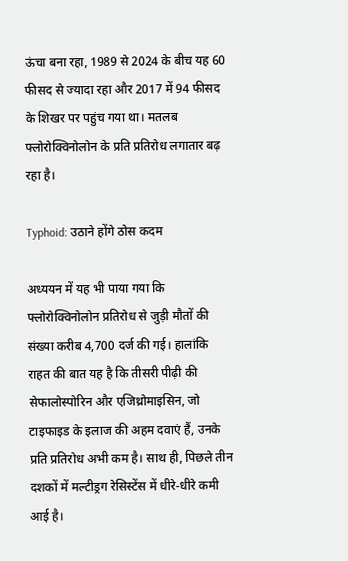ऊंचा बना रहा, 1989 से 2024 के बीच यह 60 फीसद से ज्यादा रहा और 2017 में 94 फीसद के शिखर पर पहुंच गया था। मतलब फ्लोरोक्विनोलोन के प्रति प्रतिरोध लगातार बढ़ रहा है।

Typhoid: उठाने होंगे ठोस कदम

अध्ययन में यह भी पाया गया कि फ्लोरोक्विनोलोन प्रतिरोध से जुड़ी मौतों की संख्या करीब 4,700 दर्ज की गई। हालांकि राहत की बात यह है कि तीसरी पीढ़ी की सेफालोस्पोरिन और एजिथ्रोमाइसिन, जो टाइफाइड के इलाज की अहम दवाएं हैं, उनके प्रति प्रतिरोध अभी कम है। साथ ही, पिछले तीन दशकों में मल्टीड्रग रेसिस्टेंस में धीरे-धीरे कमी आई है।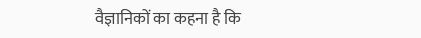वैज्ञानिकों का कहना है कि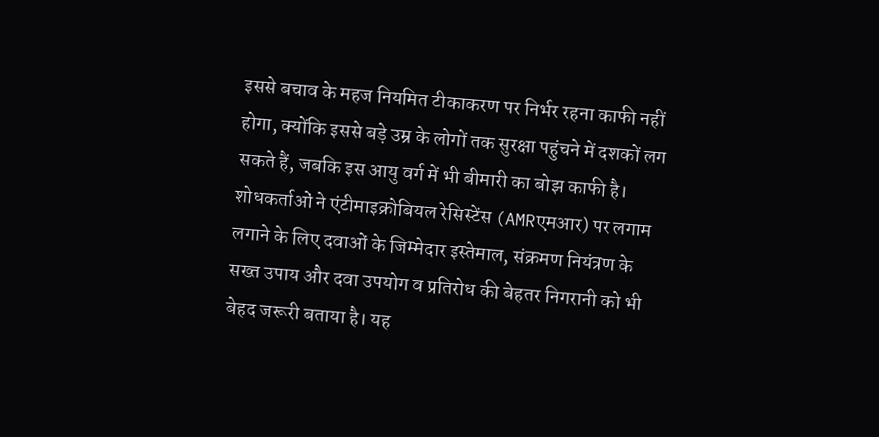इससे बचाव के महज नियमित टीकाकरण पर निर्भर रहना काफी नहीं होगा, क्योंकि इससे बड़े उम्र के लोगों तक सुरक्षा पहुंचने में दशकों लग सकते हैं, जबकि इस आयु वर्ग में भी बीमारी का बोझ काफी है। शोधकर्ताओं ने एंटीमाइक्रोबियल रेसिस्टेंस (AMRएमआर) पर लगाम लगाने के लिए दवाओं के जिम्मेदार इस्तेमाल, संक्रमण नियंत्रण के सख्त उपाय और दवा उपयोग व प्रतिरोध की बेहतर निगरानी को भी बेहद जरूरी बताया है। यह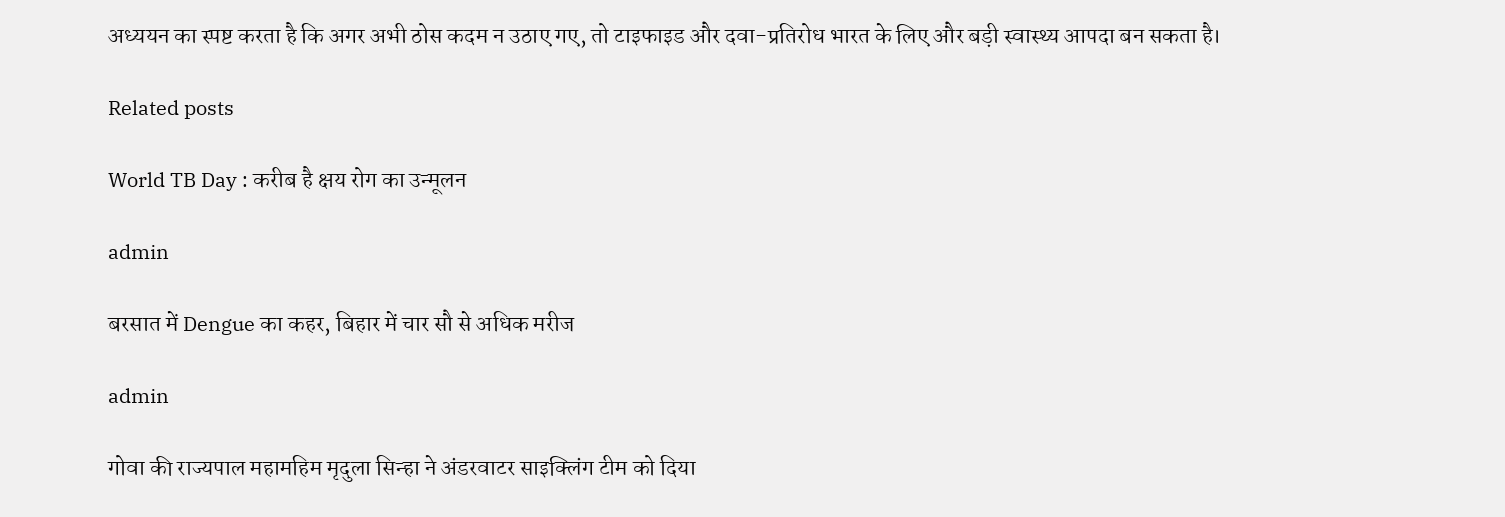अध्ययन का स्पष्ट करता है कि अगर अभी ठोस कदम न उठाए गए, तो टाइफाइड और दवा-प्रतिरोध भारत के लिए और बड़ी स्वास्थ्य आपदा बन सकता है।

Related posts

World TB Day : करीब है क्षय रोग का उन्मूलन

admin

बरसात में Dengue का कहर, बिहार में चार सौ से अधिक मरीज

admin

गोवा की राज्यपाल महामहिम मृदुला सिन्हा ने अंडरवाटर साइक्लिंग टीम को दिया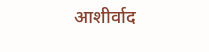आशीर्वाद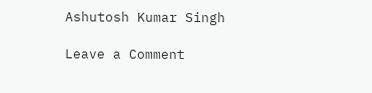Ashutosh Kumar Singh

Leave a Comment